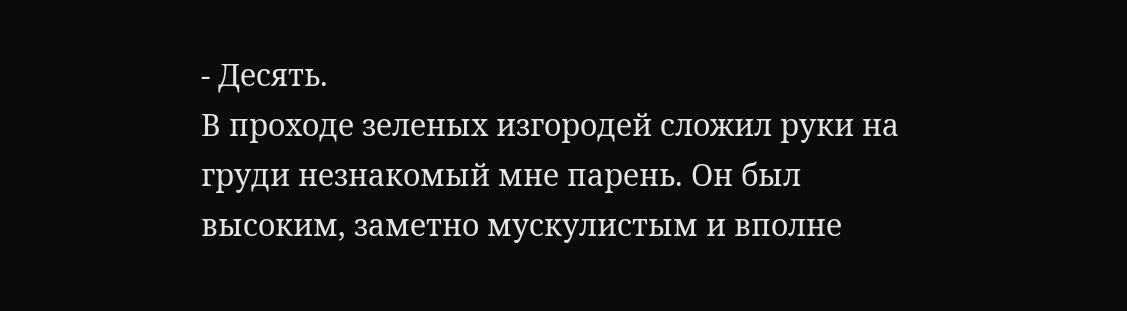- Десять.
В проходе зеленых изгородей сложил руки на груди незнакомый мне парень. Он был высоким, заметно мускулистым и вполне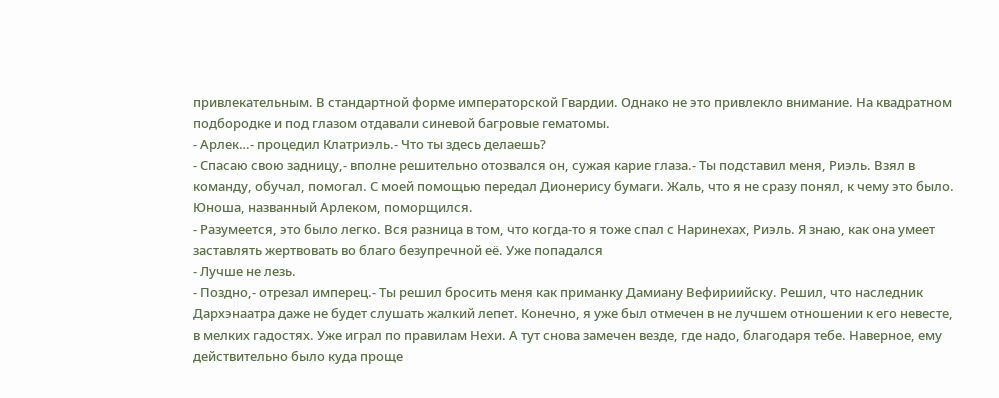привлекательным. В стандартной форме императорской Гвардии. Однако не это привлекло внимание. На квадратном подбородке и под глазом отдавали синевой багровые гематомы.
- Арлек…- процедил Клатриэль.- Что ты здесь делаешь?
- Спасаю свою задницу,- вполне решительно отозвался он, сужая карие глаза.- Ты подставил меня, Риэль. Взял в команду, обучал, помогал. С моей помощью передал Дионерису бумаги. Жаль, что я не сразу понял, к чему это было.
Юноша, названный Арлеком, поморщился.
- Разумеется, это было легко. Вся разница в том, что когда-то я тоже спал с Наринехах, Риэль. Я знаю, как она умеет заставлять жертвовать во благо безупречной её. Уже попадался
- Лучше не лезь.
- Поздно,- отрезал имперец.- Ты решил бросить меня как приманку Дамиану Вефириийску. Решил, что наследник Дархэнаатра даже не будет слушать жалкий лепет. Конечно, я уже был отмечен в не лучшем отношении к его невесте, в мелких гадостях. Уже играл по правилам Нехи. А тут снова замечен везде, где надо, благодаря тебе. Наверное, ему действительно было куда проще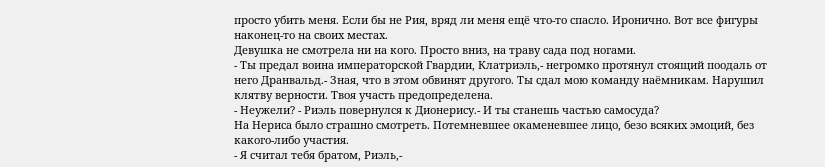просто убить меня. Если бы не Рия, вряд ли меня ещё что-то спасло. Иронично. Вот все фигуры наконец-то на своих местах.
Девушка не смотрела ни на кого. Просто вниз, на траву сада под ногами.
- Ты предал воина императорской Гвардии, Клатриэль,- негромко протянул стоящий поодаль от него Дранвальд.- Зная, что в этом обвинят другого. Ты сдал мою команду наёмникам. Нарушил клятву верности. Твоя участь предопределена.
- Неужели? - Риэль повернулся к Дионерису.- И ты станешь частью самосуда?
На Нериса было страшно смотреть. Потемневшее окаменевшее лицо, безо всяких эмоций, без какого-либо участия.
- Я считал тебя братом, Риэль,-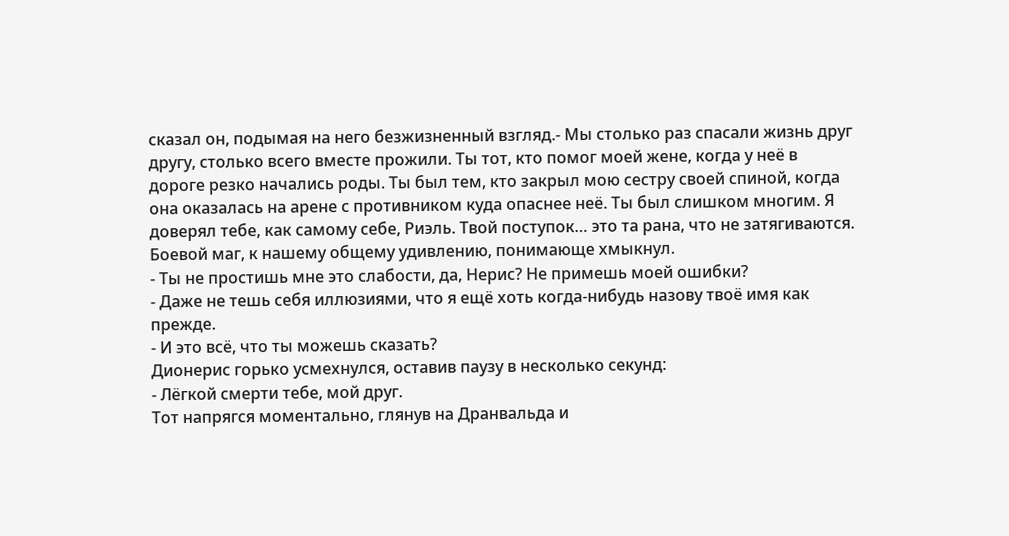сказал он, подымая на него безжизненный взгляд.- Мы столько раз спасали жизнь друг другу, столько всего вместе прожили. Ты тот, кто помог моей жене, когда у неё в дороге резко начались роды. Ты был тем, кто закрыл мою сестру своей спиной, когда она оказалась на арене с противником куда опаснее неё. Ты был слишком многим. Я доверял тебе, как самому себе, Риэль. Твой поступок… это та рана, что не затягиваются.
Боевой маг, к нашему общему удивлению, понимающе хмыкнул.
- Ты не простишь мне это слабости, да, Нерис? Не примешь моей ошибки?
- Даже не тешь себя иллюзиями, что я ещё хоть когда-нибудь назову твоё имя как прежде.
- И это всё, что ты можешь сказать?
Дионерис горько усмехнулся, оставив паузу в несколько секунд:
- Лёгкой смерти тебе, мой друг.
Тот напрягся моментально, глянув на Дранвальда и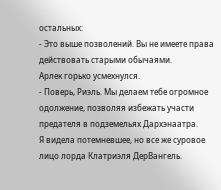остальных:
- Это выше позволений. Вы не имеете права действовать старыми обычаями.
Арлек горько усмехнулся.
- Поверь, Риэль. Мы делаем тебе огромное одолжение, позволяя избежать участи предателя в подземельях Дархэнаатра.
Я видела потемневшее, но все же суровое лицо лорда Клатриэля ДерВангель.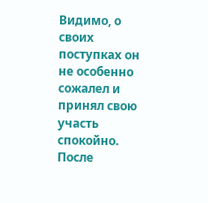Видимо, о своих поступках он не особенно сожалел и принял свою участь спокойно.
После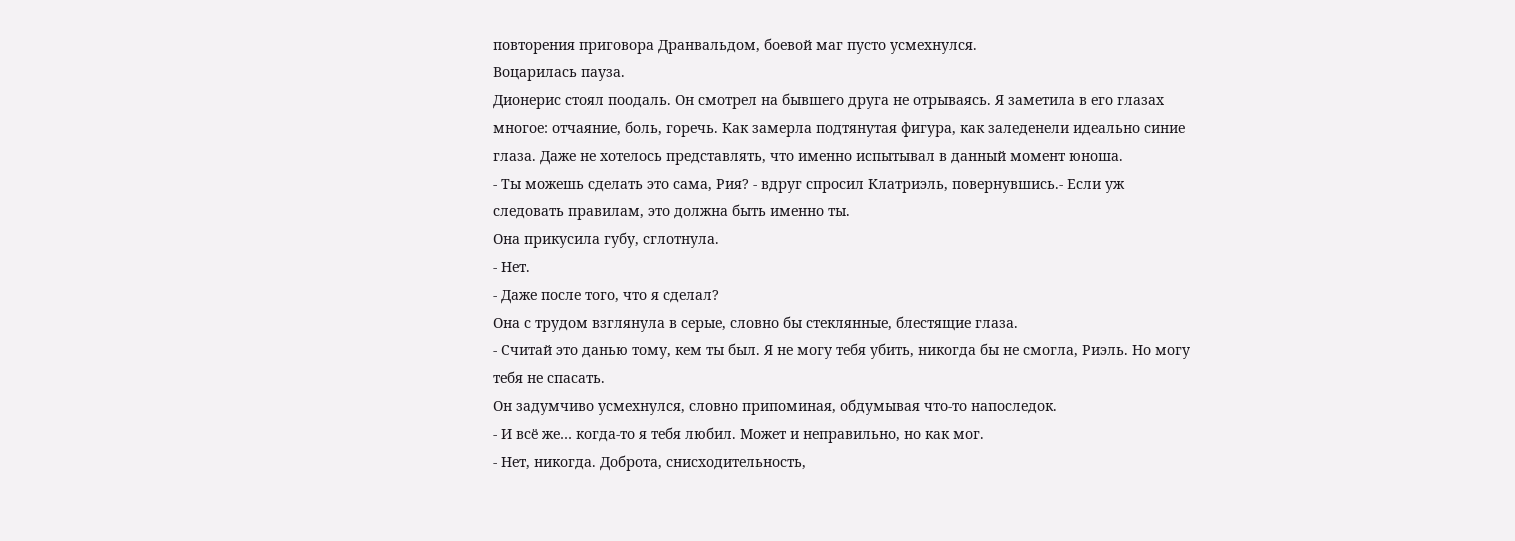повторения приговора Дранвальдом, боевой маг пусто усмехнулся.
Воцарилась пауза.
Дионерис стоял поодаль. Он смотрел на бывшего друга не отрываясь. Я заметила в его глазах многое: отчаяние, боль, горечь. Как замерла подтянутая фигура, как заледенели идеально синие глаза. Даже не хотелось представлять, что именно испытывал в данный момент юноша.
- Ты можешь сделать это сама, Рия? - вдруг спросил Клатриэль, повернувшись.- Если уж следовать правилам, это должна быть именно ты.
Она прикусила губу, сглотнула.
- Нет.
- Даже после того, что я сделал?
Она с трудом взглянула в серые, словно бы стеклянные, блестящие глаза.
- Считай это данью тому, кем ты был. Я не могу тебя убить, никогда бы не смогла, Риэль. Но могу тебя не спасать.
Он задумчиво усмехнулся, словно припоминая, обдумывая что-то напоследок.
- И всё же… когда-то я тебя любил. Может и неправильно, но как мог.
- Нет, никогда. Доброта, снисходительность,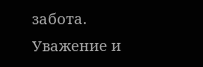забота. Уважение и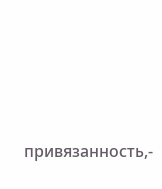привязанность,-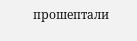прошептали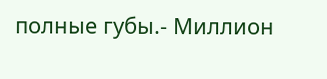полные губы.- Миллион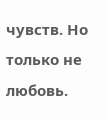чувств. Но только не любовь.